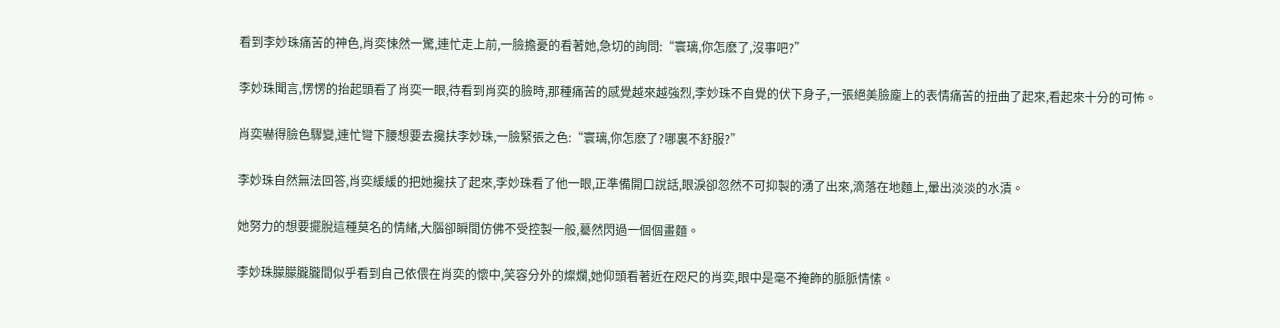看到李妙珠痛苦的神色,肖奕悚然一驚,連忙走上前,一臉擔憂的看著她,急切的詢問:“寰璃,你怎麽了,沒事吧?”

李妙珠聞言,愣愣的抬起頭看了肖奕一眼,待看到肖奕的臉時,那種痛苦的感覺越來越強烈,李妙珠不自覺的伏下身子,一張絕美臉龐上的表情痛苦的扭曲了起來,看起來十分的可怖。

肖奕嚇得臉色驟變,連忙彎下腰想要去攙扶李妙珠,一臉緊張之色:“寰璃,你怎麽了?哪裏不舒服?”

李妙珠自然無法回答,肖奕緩緩的把她攙扶了起來,李妙珠看了他一眼,正準備開口說話,眼淚卻忽然不可抑製的湧了出來,滴落在地麵上,暈出淡淡的水漬。

她努力的想要擺脫這種莫名的情緒,大腦卻瞬間仿佛不受控製一般,驀然閃過一個個畫麵。

李妙珠朦朦朧朧間似乎看到自己依偎在肖奕的懷中,笑容分外的燦爛,她仰頭看著近在咫尺的肖奕,眼中是毫不掩飾的脈脈情愫。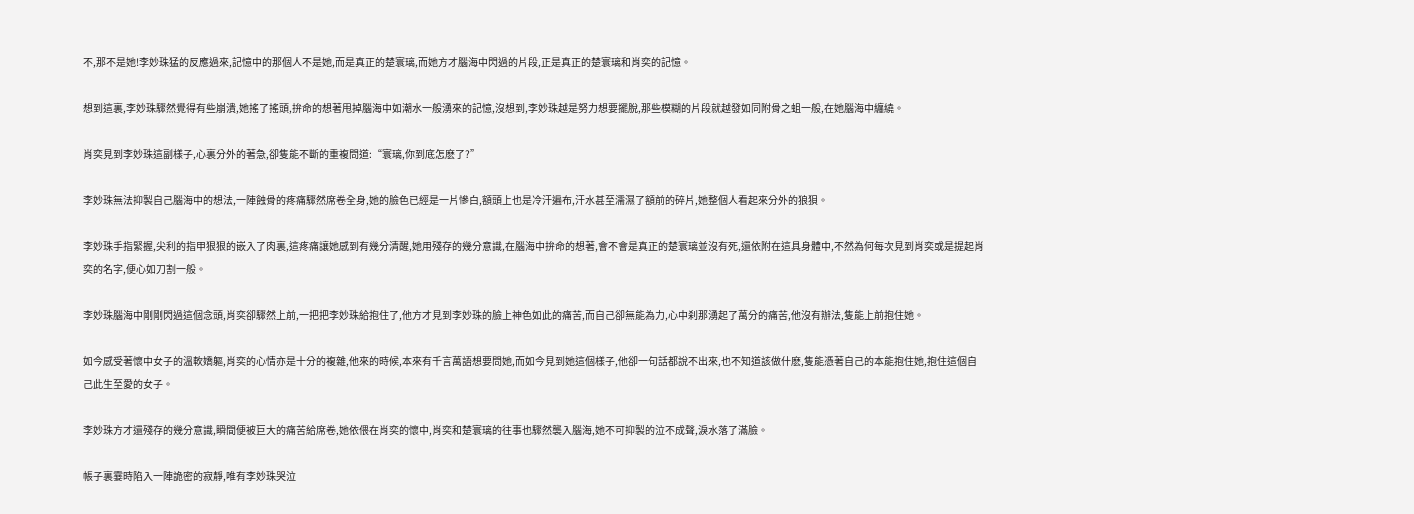不,那不是她!李妙珠猛的反應過來,記憶中的那個人不是她,而是真正的楚寰璃,而她方才腦海中閃過的片段,正是真正的楚寰璃和肖奕的記憶。

想到這裏,李妙珠驟然覺得有些崩潰,她搖了搖頭,拚命的想著甩掉腦海中如潮水一般湧來的記憶,沒想到,李妙珠越是努力想要擺脫,那些模糊的片段就越發如同附骨之蛆一般,在她腦海中纏繞。

肖奕見到李妙珠這副樣子,心裏分外的著急,卻隻能不斷的重複問道:“寰璃,你到底怎麽了?”

李妙珠無法抑製自己腦海中的想法,一陣蝕骨的疼痛驟然席卷全身,她的臉色已經是一片慘白,額頭上也是冷汗遍布,汗水甚至濡濕了額前的碎片,她整個人看起來分外的狼狽。

李妙珠手指緊握,尖利的指甲狠狠的嵌入了肉裏,這疼痛讓她感到有幾分清醒,她用殘存的幾分意識,在腦海中拚命的想著,會不會是真正的楚寰璃並沒有死,還依附在這具身體中,不然為何每次見到肖奕或是提起肖奕的名字,便心如刀割一般。

李妙珠腦海中剛剛閃過這個念頭,肖奕卻驟然上前,一把把李妙珠給抱住了,他方才見到李妙珠的臉上神色如此的痛苦,而自己卻無能為力,心中刹那湧起了萬分的痛苦,他沒有辦法,隻能上前抱住她。

如今感受著懷中女子的溫軟嬌軀,肖奕的心情亦是十分的複雜,他來的時候,本來有千言萬語想要問她,而如今見到她這個樣子,他卻一句話都說不出來,也不知道該做什麽,隻能憑著自己的本能抱住她,抱住這個自己此生至愛的女子。

李妙珠方才還殘存的幾分意識,瞬間便被巨大的痛苦給席卷,她依偎在肖奕的懷中,肖奕和楚寰璃的往事也驟然襲入腦海,她不可抑製的泣不成聲,淚水落了滿臉。

帳子裏霎時陷入一陣詭密的寂靜,唯有李妙珠哭泣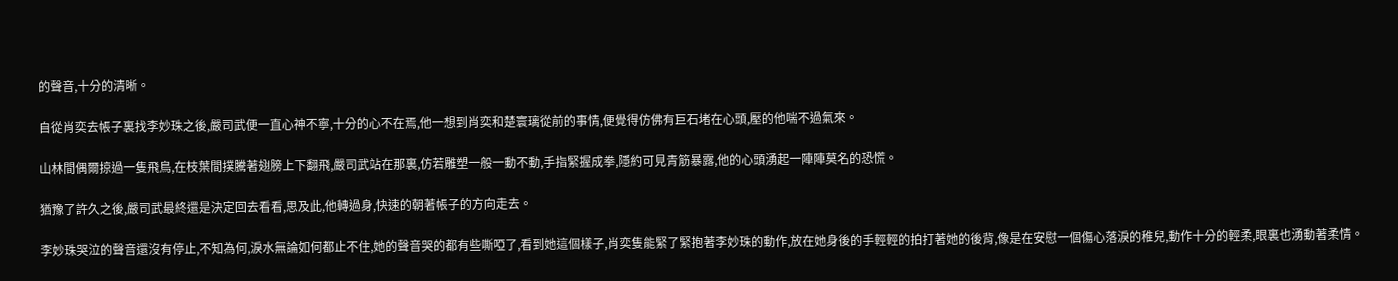的聲音,十分的清晰。

自從肖奕去帳子裏找李妙珠之後,嚴司武便一直心神不寧,十分的心不在焉,他一想到肖奕和楚寰璃從前的事情,便覺得仿佛有巨石堵在心頭,壓的他喘不過氣來。

山林間偶爾掠過一隻飛鳥,在枝葉間撲騰著翅膀上下翻飛,嚴司武站在那裏,仿若雕塑一般一動不動,手指緊握成拳,隱約可見青筋暴露,他的心頭湧起一陣陣莫名的恐慌。

猶豫了許久之後,嚴司武最終還是決定回去看看,思及此,他轉過身,快速的朝著帳子的方向走去。

李妙珠哭泣的聲音還沒有停止,不知為何,淚水無論如何都止不住,她的聲音哭的都有些嘶啞了,看到她這個樣子,肖奕隻能緊了緊抱著李妙珠的動作,放在她身後的手輕輕的拍打著她的後背,像是在安慰一個傷心落淚的稚兒,動作十分的輕柔,眼裏也湧動著柔情。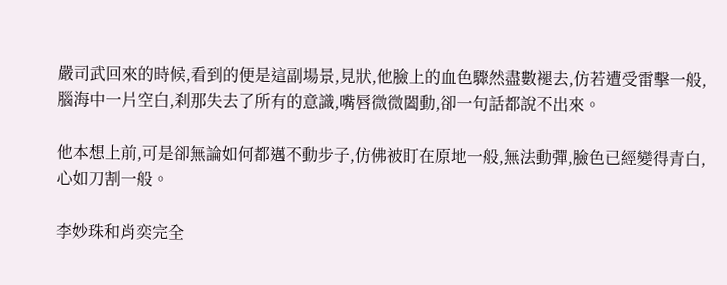嚴司武回來的時候,看到的便是這副場景,見狀,他臉上的血色驟然盡數褪去,仿若遭受雷擊一般,腦海中一片空白,刹那失去了所有的意識,嘴唇微微闔動,卻一句話都說不出來。

他本想上前,可是卻無論如何都邁不動步子,仿佛被盯在原地一般,無法動彈,臉色已經變得青白,心如刀割一般。

李妙珠和肖奕完全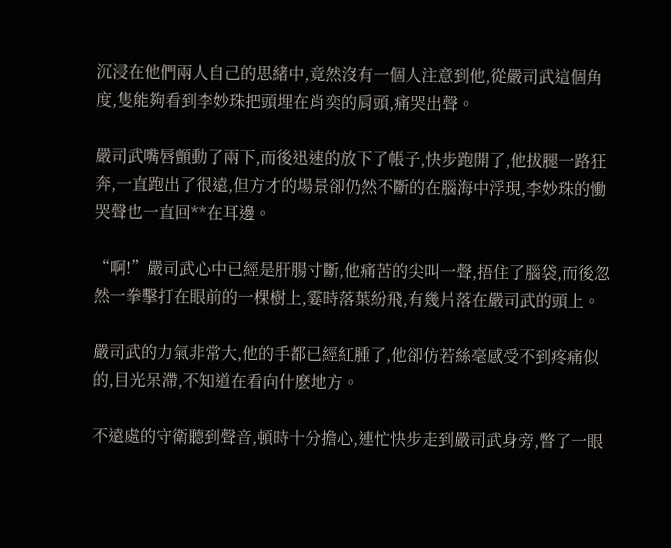沉浸在他們兩人自己的思緒中,竟然沒有一個人注意到他,從嚴司武這個角度,隻能夠看到李妙珠把頭埋在肖奕的肩頭,痛哭出聲。

嚴司武嘴唇顫動了兩下,而後迅速的放下了帳子,快步跑開了,他拔腿一路狂奔,一直跑出了很遠,但方才的場景卻仍然不斷的在腦海中浮現,李妙珠的慟哭聲也一直回**在耳邊。

“啊!”嚴司武心中已經是肝腸寸斷,他痛苦的尖叫一聲,捂住了腦袋,而後忽然一拳擊打在眼前的一棵樹上,霎時落葉紛飛,有幾片落在嚴司武的頭上。

嚴司武的力氣非常大,他的手都已經紅腫了,他卻仿若絲毫感受不到疼痛似的,目光呆滯,不知道在看向什麽地方。

不遠處的守衛聽到聲音,頓時十分擔心,連忙快步走到嚴司武身旁,瞥了一眼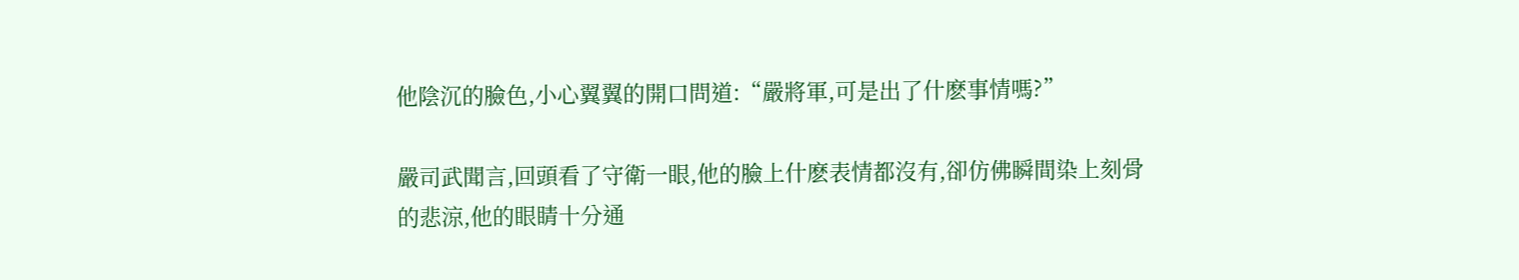他陰沉的臉色,小心翼翼的開口問道:“嚴將軍,可是出了什麽事情嗎?”

嚴司武聞言,回頭看了守衛一眼,他的臉上什麽表情都沒有,卻仿佛瞬間染上刻骨的悲涼,他的眼睛十分通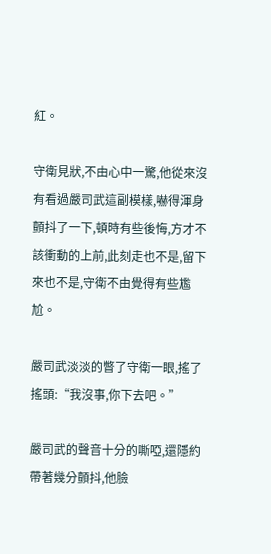紅。

守衛見狀,不由心中一驚,他從來沒有看過嚴司武這副模樣,嚇得渾身顫抖了一下,頓時有些後悔,方才不該衝動的上前,此刻走也不是,留下來也不是,守衛不由覺得有些尷尬。

嚴司武淡淡的瞥了守衛一眼,搖了搖頭:“我沒事,你下去吧。”

嚴司武的聲音十分的嘶啞,還隱約帶著幾分顫抖,他臉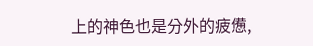上的神色也是分外的疲憊,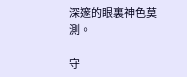深邃的眼裏神色莫測。

守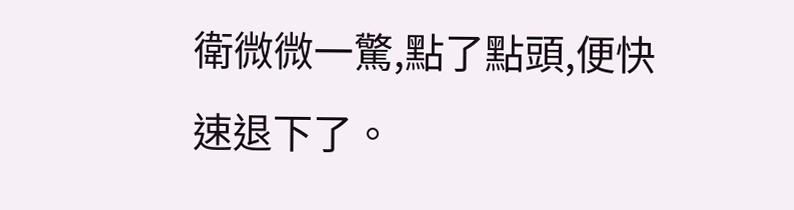衛微微一驚,點了點頭,便快速退下了。